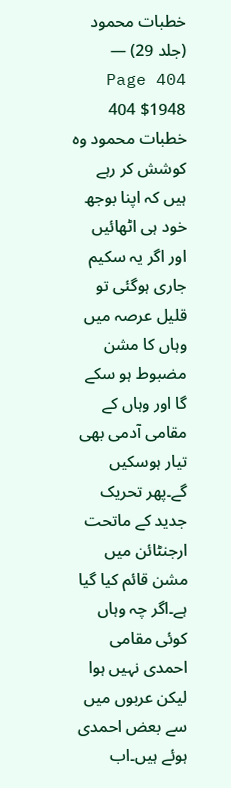خطبات محمود (جلد 29) — Page 404
$1948 404 خطبات محمود وہ کوشش کر رہے ہیں کہ اپنا بوجھ خود ہی اٹھائیں اور اگر یہ سکیم جاری ہوگئی تو قلیل عرصہ میں وہاں کا مشن مضبوط ہو سکے گا اور وہاں کے مقامی آدمی بھی تیار ہوسکیں گے۔پھر تحریک جدید کے ماتحت ارجنٹائن میں مشن قائم کیا گیا ہے۔اگر چہ وہاں کوئی مقامی احمدی نہیں ہوا لیکن عربوں میں سے بعض احمدی ہوئے ہیں۔اب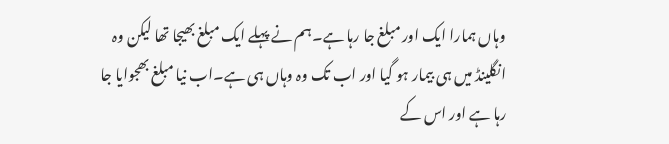وہاں ہمارا ایک اور مبلغ جا رہا ہے۔ہم نے پہلے ایک مبلغ بھیجا تھا لیکن وہ انگلینڈ میں ہی بیمار ہو گیا اور اب تک وہ وہاں ہی ہے۔اب نیا مبلغ بھجوایا جا رہا ہے اور اس کے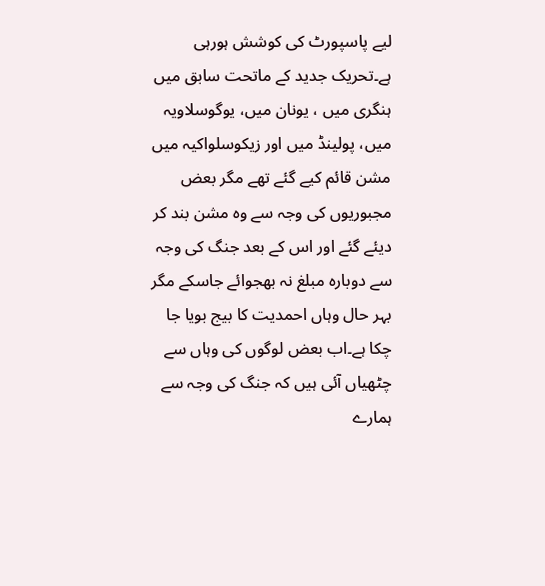لیے پاسپورٹ کی کوشش ہورہی ہے۔تحریک جدید کے ماتحت سابق میں ہنگری میں ، یونان میں، یوگوسلاویہ میں، پولینڈ میں اور زیکوسلواکیہ میں مشن قائم کیے گئے تھے مگر بعض مجبوریوں کی وجہ سے وہ مشن بند کر دیئے گئے اور اس کے بعد جنگ کی وجہ سے دوبارہ مبلغ نہ بھجوائے جاسکے مگر بہر حال وہاں احمدیت کا بیج بویا جا چکا ہے۔اب بعض لوگوں کی وہاں سے چٹھیاں آئی ہیں کہ جنگ کی وجہ سے ہمارے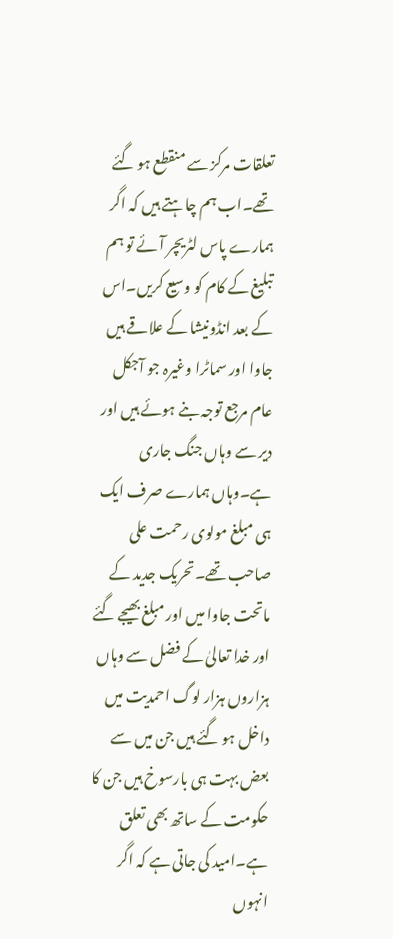تعلقات مرکز سے منقطع ہو گئے تھے۔اب ہم چاہتے ہیں کہ اگر ہمارے پاس لٹریچر آئے تو ہم تبلیغ کے کام کو وسیع کریں۔اس کے بعد انڈونیشا کے علاقے ہیں جاوا اور سماٹرا وغیرہ جو آجکل عام مرجع توجہ بنے ہوئے ہیں اور دیر سے وہاں جنگ جاری ہے۔وہاں ہمارے صرف ایک ہی مبلغ مولوی رحمت علی صاحب تھے۔تحریک جدید کے ماتحت جاوا میں اور مبلغ بھیجے گئے اور خدا تعالیٰ کے فضل سے وہاں ہزاروں ہزار لوگ احمدیت میں داخل ہو گئے ہیں جن میں سے بعض بہت ہی بارسوخ ہیں جن کا حکومت کے ساتھ بھی تعلق ہے۔امید کی جاتی ہے کہ اگر انہوں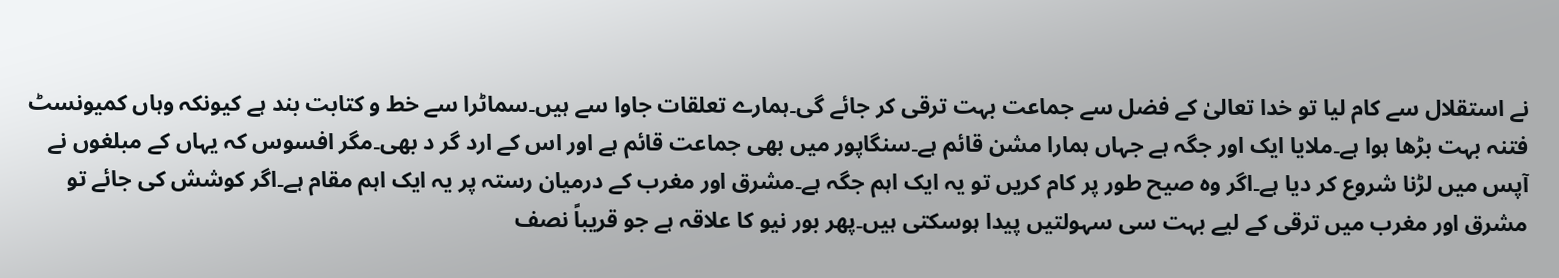نے استقلال سے کام لیا تو خدا تعالیٰ کے فضل سے جماعت بہت ترقی کر جائے گی۔ہمارے تعلقات جاوا سے ہیں۔سماٹرا سے خط و کتابت بند ہے کیونکہ وہاں کمیونسٹ فتنہ بہت بڑھا ہوا ہے۔ملایا ایک اور جگہ ہے جہاں ہمارا مشن قائم ہے۔سنگاپور میں بھی جماعت قائم ہے اور اس کے ارد گر د بھی۔مگر افسوس کہ یہاں کے مبلغوں نے آپس میں لڑنا شروع کر دیا ہے۔اگر وہ صیح طور پر کام کریں تو یہ ایک اہم جگہ ہے۔مشرق اور مغرب کے درمیان رستہ پر یہ ایک اہم مقام ہے۔اگر کوشش کی جائے تو مشرق اور مغرب میں ترقی کے لیے بہت سی سہولتیں پیدا ہوسکتی ہیں۔پھر بور نیو کا علاقہ ہے جو قریباً نصف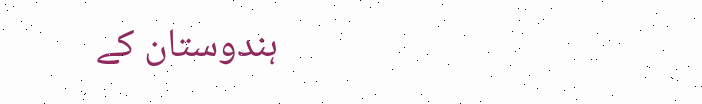ہندوستان کے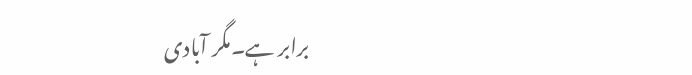برابر ہے۔مگر آبادی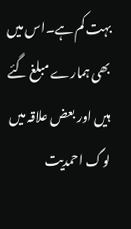بہت کم ہے۔اس میں بھی ہمارے مبلغ گئے ہیں اور بعض علاقہ میں لوگ احمدیت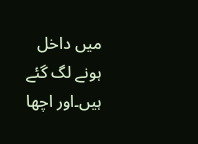میں داخل ہونے لگ گئے ہیں۔اور اچھا